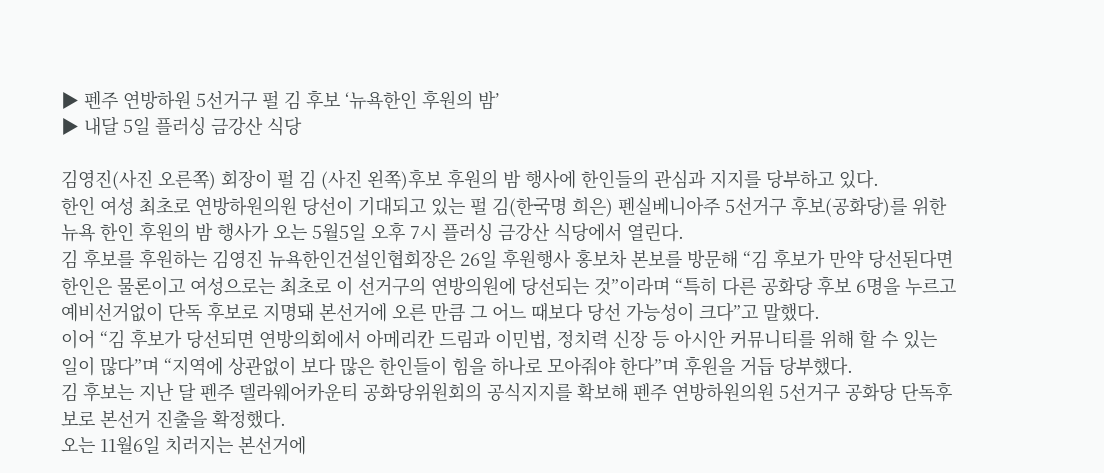▶ 펜주 연방하원 5선거구 펄 김 후보 ‘뉴욕한인 후원의 밤’
▶ 내달 5일 플러싱 금강산 식당

김영진(사진 오른쪽) 회장이 펄 김 (사진 왼쪽)후보 후원의 밤 행사에 한인들의 관심과 지지를 당부하고 있다.
한인 여성 최초로 연방하원의원 당선이 기대되고 있는 펄 김(한국명 희은) 펜실베니아주 5선거구 후보(공화당)를 위한 뉴욕 한인 후원의 밤 행사가 오는 5월5일 오후 7시 플러싱 금강산 식당에서 열린다.
김 후보를 후원하는 김영진 뉴욕한인건설인협회장은 26일 후원행사 홍보차 본보를 방문해 “김 후보가 만약 당선된다면 한인은 물론이고 여성으로는 최초로 이 선거구의 연방의원에 당선되는 것”이라며 “특히 다른 공화당 후보 6명을 누르고 예비선거없이 단독 후보로 지명돼 본선거에 오른 만큼 그 어느 때보다 당선 가능성이 크다”고 말했다.
이어 “김 후보가 당선되면 연방의회에서 아메리칸 드림과 이민법, 정치력 신장 등 아시안 커뮤니티를 위해 할 수 있는 일이 많다”며 “지역에 상관없이 보다 많은 한인들이 힘을 하나로 모아줘야 한다”며 후원을 거듭 당부했다.
김 후보는 지난 달 펜주 델라웨어카운티 공화당위원회의 공식지지를 확보해 펜주 연방하원의원 5선거구 공화당 단독후보로 본선거 진출을 확정했다.
오는 11월6일 치러지는 본선거에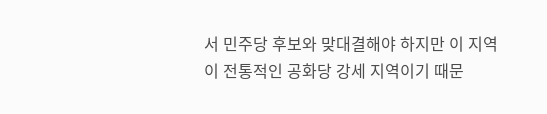서 민주당 후보와 맞대결해야 하지만 이 지역이 전통적인 공화당 강세 지역이기 때문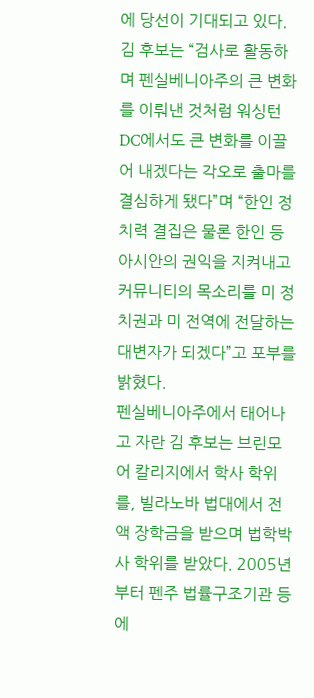에 당선이 기대되고 있다.
김 후보는 “검사로 활동하며 펜실베니아주의 큰 변화를 이뤄낸 것처럼 워싱턴DC에서도 큰 변화를 이끌어 내겠다는 각오로 출마를 결심하게 됐다”며 “한인 정치력 결집은 물론 한인 등 아시안의 권익을 지켜내고 커뮤니티의 목소리를 미 정치권과 미 전역에 전달하는 대변자가 되겠다”고 포부를 밝혔다.
펜실베니아주에서 태어나고 자란 김 후보는 브린모어 칼리지에서 학사 학위를, 빌라노바 법대에서 전액 장학금을 받으며 법학박사 학위를 받았다. 2005년부터 펜주 법률구조기관 등에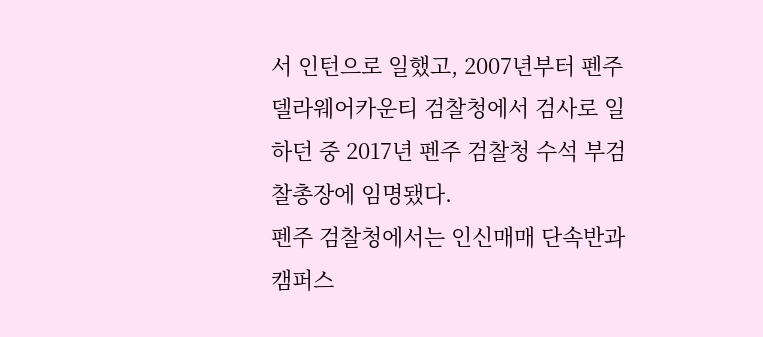서 인턴으로 일했고, 2007년부터 펜주 델라웨어카운티 검찰청에서 검사로 일하던 중 2017년 펜주 검찰청 수석 부검찰총장에 임명됐다.
펜주 검찰청에서는 인신매매 단속반과 캠퍼스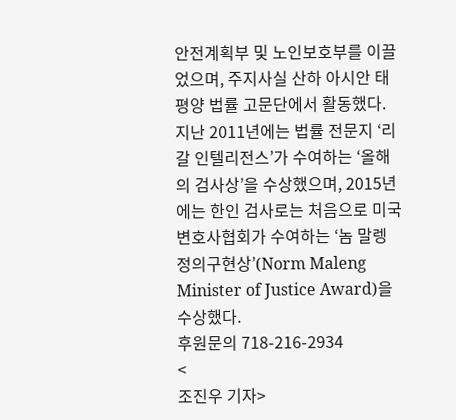안전계획부 및 노인보호부를 이끌었으며, 주지사실 산하 아시안 태평양 법률 고문단에서 활동했다. 지난 2011년에는 법률 전문지 ‘리갈 인텔리전스’가 수여하는 ‘올해의 검사상’을 수상했으며, 2015년에는 한인 검사로는 처음으로 미국변호사협회가 수여하는 ‘놈 말렝 정의구현상’(Norm Maleng Minister of Justice Award)을 수상했다.
후원문의 718-216-2934
<
조진우 기자>